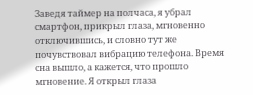Заведя таймер на полчаса, я убрал смартфон, прикрыл глаза, мгновенно отключившись, и словно тут же почувствовал вибрацию телефона. Время сна вышло, а кажется, что прошло мгновение. Я открыл глаза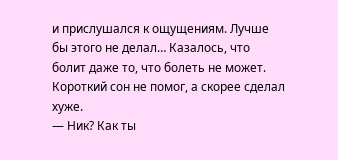и прислушался к ощущениям. Лучше бы этого не делал… Казалось, что болит даже то, что болеть не может. Короткий сон не помог, а скорее сделал хуже.
— Ник? Как ты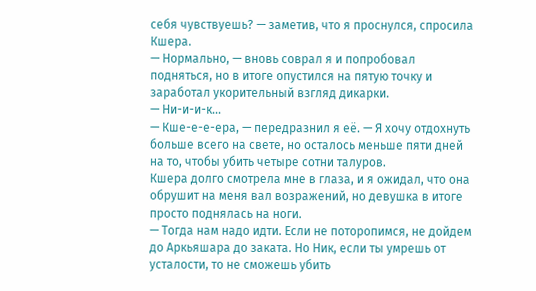себя чувствуешь? — заметив, что я проснулся, спросила Кшера.
— Нормально, — вновь соврал я и попробовал подняться, но в итоге опустился на пятую точку и заработал укорительный взгляд дикарки.
— Ни-и-и-к…
— Кше-е-е-ера, — передразнил я её. — Я хочу отдохнуть больше всего на свете, но осталось меньше пяти дней на то, чтобы убить четыре сотни талуров.
Кшера долго смотрела мне в глаза, и я ожидал, что она обрушит на меня вал возражений, но девушка в итоге просто поднялась на ноги.
— Тогда нам надо идти. Если не поторопимся, не дойдем до Аркьяшара до заката. Но Ник, если ты умрешь от усталости, то не сможешь убить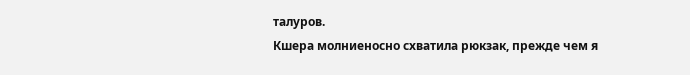талуров.
Кшера молниеносно схватила рюкзак, прежде чем я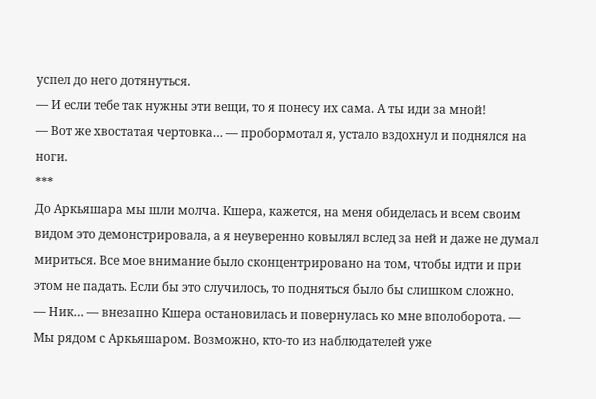успел до него дотянуться.
— И если тебе так нужны эти вещи, то я понесу их сама. А ты иди за мной!
— Вот же хвостатая чертовка… — пробормотал я, устало вздохнул и поднялся на ноги.
***
До Аркьяшара мы шли молча. Кшера, кажется, на меня обиделась и всем своим видом это демонстрировала, а я неуверенно ковылял вслед за ней и даже не думал мириться. Все мое внимание было сконцентрировано на том, чтобы идти и при этом не падать. Если бы это случилось, то подняться было бы слишком сложно.
— Ник… — внезапно Кшера остановилась и повернулась ко мне вполоборота. — Мы рядом с Аркьяшаром. Возможно, кто-то из наблюдателей уже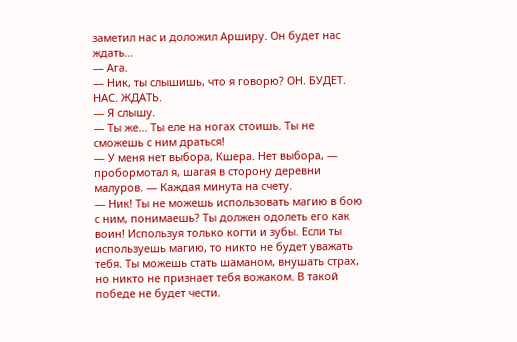заметил нас и доложил Арширу. Он будет нас ждать…
— Ага.
— Ник, ты слышишь, что я говорю? ОН. БУДЕТ. НАС. ЖДАТЬ.
— Я слышу.
— Ты же… Ты еле на ногах стоишь. Ты не сможешь с ним драться!
— У меня нет выбора, Кшера. Нет выбора, — пробормотал я, шагая в сторону деревни малуров. — Каждая минута на счету.
— Ник! Ты не можешь использовать магию в бою с ним, понимаешь? Ты должен одолеть его как воин! Используя только когти и зубы. Если ты используешь магию, то никто не будет уважать тебя. Ты можешь стать шаманом, внушать страх, но никто не признает тебя вожаком. В такой победе не будет чести.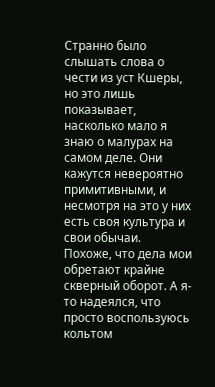Странно было слышать слова о чести из уст Кшеры, но это лишь показывает, насколько мало я знаю о малурах на самом деле. Они кажутся невероятно примитивными, и несмотря на это у них есть своя культура и свои обычаи.
Похоже, что дела мои обретают крайне скверный оборот. А я-то надеялся, что просто воспользуюсь кольтом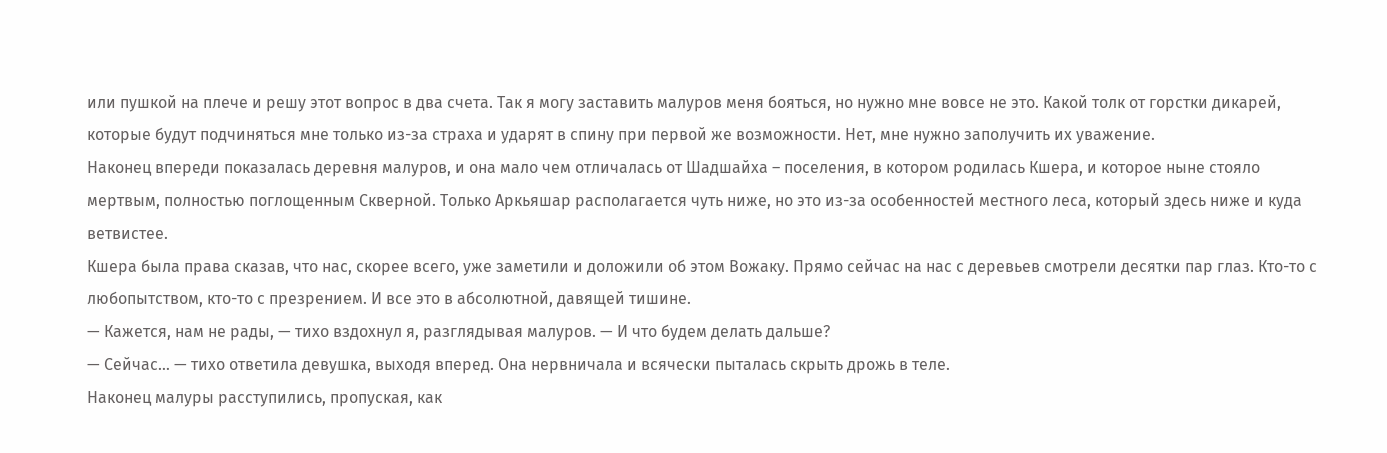или пушкой на плече и решу этот вопрос в два счета. Так я могу заставить малуров меня бояться, но нужно мне вовсе не это. Какой толк от горстки дикарей, которые будут подчиняться мне только из-за страха и ударят в спину при первой же возможности. Нет, мне нужно заполучить их уважение.
Наконец впереди показалась деревня малуров, и она мало чем отличалась от Шадшайха – поселения, в котором родилась Кшера, и которое ныне стояло мертвым, полностью поглощенным Скверной. Только Аркьяшар располагается чуть ниже, но это из-за особенностей местного леса, который здесь ниже и куда ветвистее.
Кшера была права сказав, что нас, скорее всего, уже заметили и доложили об этом Вожаку. Прямо сейчас на нас с деревьев смотрели десятки пар глаз. Кто-то с любопытством, кто-то с презрением. И все это в абсолютной, давящей тишине.
— Кажется, нам не рады, — тихо вздохнул я, разглядывая малуров. — И что будем делать дальше?
— Сейчас… — тихо ответила девушка, выходя вперед. Она нервничала и всячески пыталась скрыть дрожь в теле.
Наконец малуры расступились, пропуская, как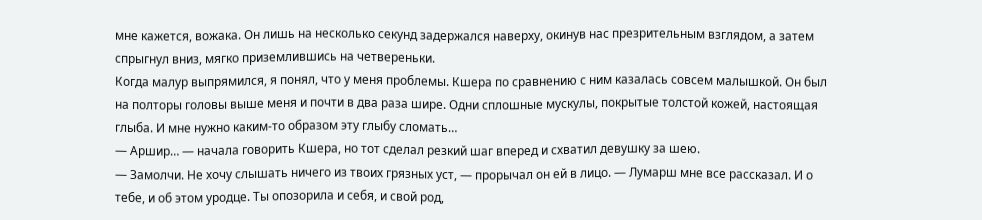мне кажется, вожака. Он лишь на несколько секунд задержался наверху, окинув нас презрительным взглядом, а затем спрыгнул вниз, мягко приземлившись на четвереньки.
Когда малур выпрямился, я понял, что у меня проблемы. Кшера по сравнению с ним казалась совсем малышкой. Он был на полторы головы выше меня и почти в два раза шире. Одни сплошные мускулы, покрытые толстой кожей, настоящая глыба. И мне нужно каким-то образом эту глыбу сломать…
— Аршир… — начала говорить Кшера, но тот сделал резкий шаг вперед и схватил девушку за шею.
— Замолчи. Не хочу слышать ничего из твоих грязных уст, — прорычал он ей в лицо. — Лумарш мне все рассказал. И о тебе, и об этом уродце. Ты опозорила и себя, и свой род,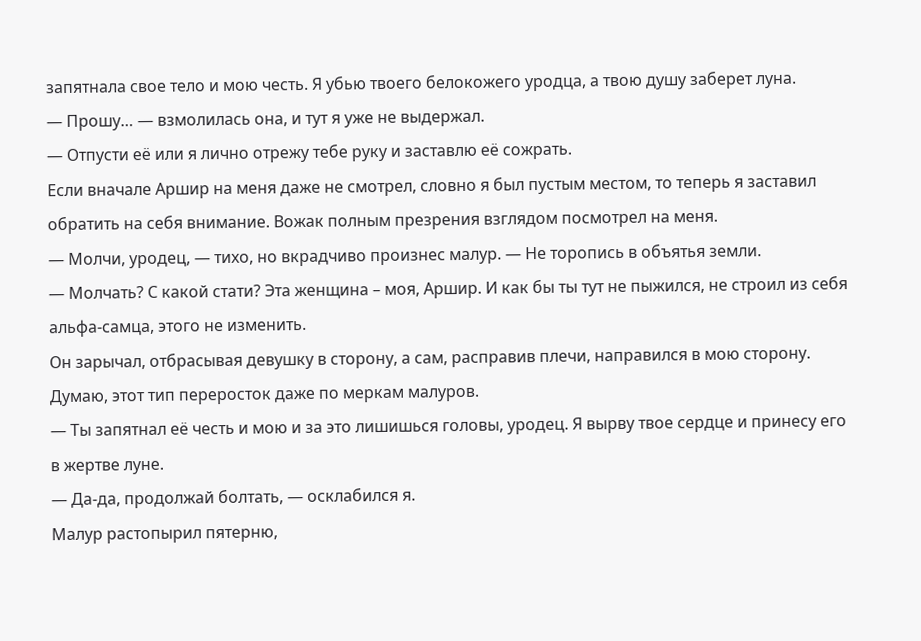запятнала свое тело и мою честь. Я убью твоего белокожего уродца, а твою душу заберет луна.
— Прошу… — взмолилась она, и тут я уже не выдержал.
— Отпусти её или я лично отрежу тебе руку и заставлю её сожрать.
Если вначале Аршир на меня даже не смотрел, словно я был пустым местом, то теперь я заставил обратить на себя внимание. Вожак полным презрения взглядом посмотрел на меня.
— Молчи, уродец, — тихо, но вкрадчиво произнес малур. — Не торопись в объятья земли.
— Молчать? С какой стати? Эта женщина – моя, Аршир. И как бы ты тут не пыжился, не строил из себя альфа-самца, этого не изменить.
Он зарычал, отбрасывая девушку в сторону, а сам, расправив плечи, направился в мою сторону. Думаю, этот тип переросток даже по меркам малуров.
— Ты запятнал её честь и мою и за это лишишься головы, уродец. Я вырву твое сердце и принесу его в жертве луне.
— Да-да, продолжай болтать, — осклабился я.
Малур растопырил пятерню,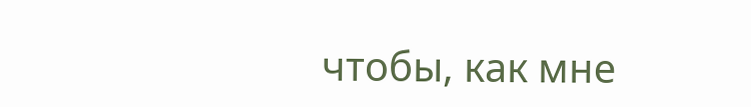чтобы, как мне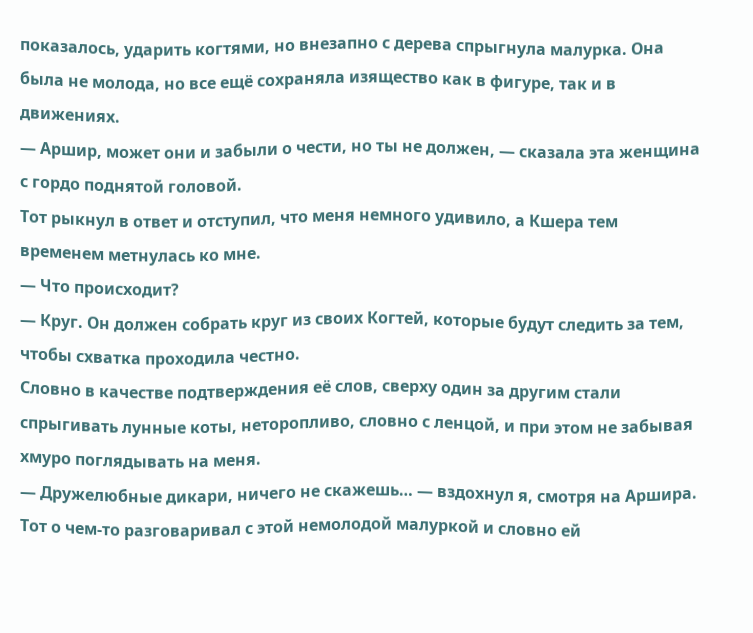показалось, ударить когтями, но внезапно с дерева спрыгнула малурка. Она была не молода, но все ещё сохраняла изящество как в фигуре, так и в движениях.
— Аршир, может они и забыли о чести, но ты не должен, — сказала эта женщина с гордо поднятой головой.
Тот рыкнул в ответ и отступил, что меня немного удивило, а Кшера тем временем метнулась ко мне.
— Что происходит?
— Круг. Он должен собрать круг из своих Когтей, которые будут следить за тем, чтобы схватка проходила честно.
Словно в качестве подтверждения её слов, сверху один за другим стали спрыгивать лунные коты, неторопливо, словно с ленцой, и при этом не забывая хмуро поглядывать на меня.
— Дружелюбные дикари, ничего не скажешь… — вздохнул я, смотря на Аршира. Тот о чем-то разговаривал с этой немолодой малуркой и словно ей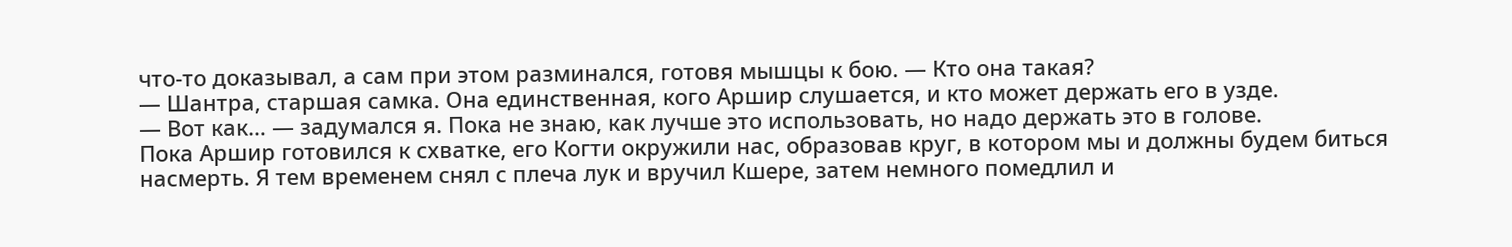что-то доказывал, а сам при этом разминался, готовя мышцы к бою. — Кто она такая?
— Шантра, старшая самка. Она единственная, кого Аршир слушается, и кто может держать его в узде.
— Вот как… — задумался я. Пока не знаю, как лучше это использовать, но надо держать это в голове.
Пока Аршир готовился к схватке, его Когти окружили нас, образовав круг, в котором мы и должны будем биться насмерть. Я тем временем снял с плеча лук и вручил Кшере, затем немного помедлил и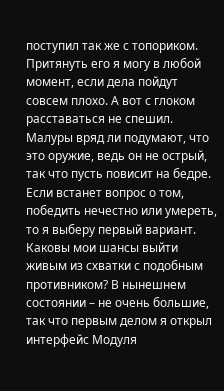поступил так же с топориком. Притянуть его я могу в любой момент, если дела пойдут совсем плохо. А вот с глоком расставаться не спешил. Малуры вряд ли подумают, что это оружие, ведь он не острый, так что пусть повисит на бедре. Если встанет вопрос о том, победить нечестно или умереть, то я выберу первый вариант.
Каковы мои шансы выйти живым из схватки с подобным противником? В нынешнем состоянии – не очень большие, так что первым делом я открыл интерфейс Модуля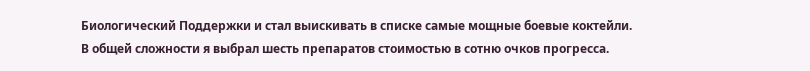Биологический Поддержки и стал выискивать в списке самые мощные боевые коктейли.
В общей сложности я выбрал шесть препаратов стоимостью в сотню очков прогресса.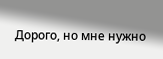Дорого, но мне нужно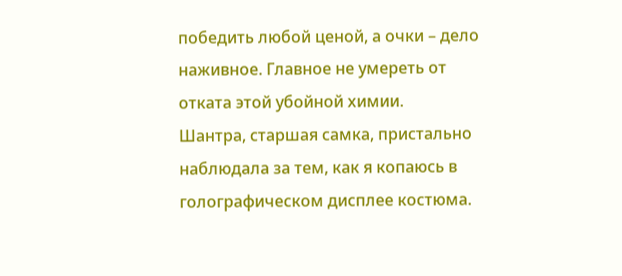победить любой ценой, а очки – дело наживное. Главное не умереть от отката этой убойной химии.
Шантра, старшая самка, пристально наблюдала за тем, как я копаюсь в голографическом дисплее костюма.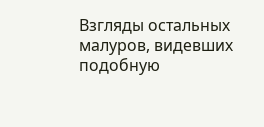Взгляды остальных малуров, видевших подобную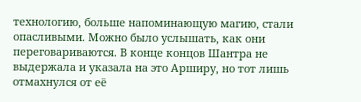технологию, больше напоминающую магию, стали опасливыми. Можно было услышать, как они переговариваются. В конце концов Шантра не выдержала и указала на это Арширу, но тот лишь отмахнулся от её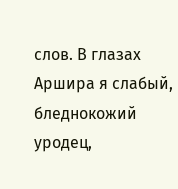слов. В глазах Аршира я слабый, бледнокожий уродец,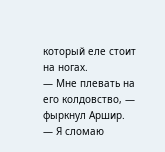который еле стоит на ногах.
— Мне плевать на его колдовство, — фыркнул Аршир. — Я сломаю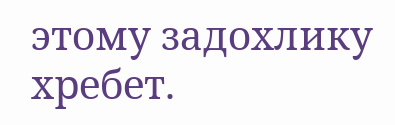этому задохлику хребет.